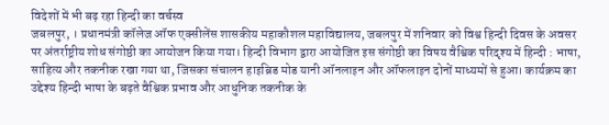विदेशों में भी बढ़ रहा हिन्दी का वर्चस्व
जबलपुर, । प्रधानमंत्री कॉलेज ऑफ एक्सीलेंस शासकीय महाकौशल महाविद्यालय, जबलपुर में शनिवार को विश्व हिन्दी दिवस के अवसर पर अंतर्राष्ट्रीय शोध संगोष्ठी का आयोजन किया गया। हिन्दी विभाग द्वारा आयोजित इस संगोष्ठी का विषय वैश्विक परिदृश्य में हिन्दी : भाषा, साहित्य और तकनीक रखा गया था, जिसका संचालन हाइब्रिड मोड यानी ऑनलाइन और ऑफलाइन दोनों माध्यमों से हुआ। कार्यक्रम का उद्देश्य हिन्दी भाषा के बढ़ते वैश्विक प्रभाव और आधुनिक तकनीक के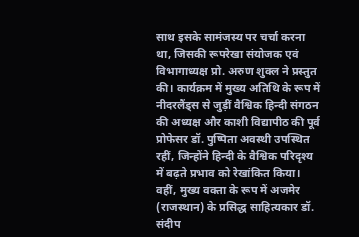साथ इसके सामंजस्य पर चर्चा करना था, जिसकी रूपरेखा संयोजक एवं विभागाध्यक्ष प्रो. अरुण शुक्ल ने प्रस्तुत की। कार्यक्रम में मुख्य अतिथि के रूप में नीदरलैंड्स से जुड़ीं वैश्विक हिन्दी संगठन की अध्यक्ष और काशी विद्यापीठ की पूर्व प्रोफेसर डॉ. पुष्पिता अवस्थी उपस्थित रहीं, जिन्होंने हिन्दी के वैश्विक परिदृश्य में बढ़ते प्रभाव को रेखांकित किया। वहीं, मुख्य वक्ता के रूप में अजमेर (राजस्थान) के प्रसिद्ध साहित्यकार डॉ. संदीप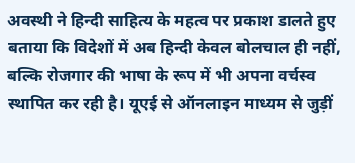अवस्थी ने हिन्दी साहित्य के महत्व पर प्रकाश डालते हुए बताया कि विदेशों में अब हिन्दी केवल बोलचाल ही नहीं, बल्कि रोजगार की भाषा के रूप में भी अपना वर्चस्व स्थापित कर रही है। यूएई से ऑनलाइन माध्यम से जुड़ीं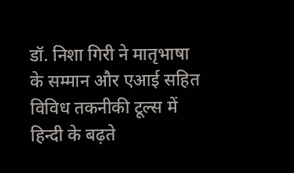डॉ. निशा गिरी ने मातृभाषा के सम्मान और एआई सहित विविध तकनीकी टूल्स में हिन्दी के बढ़ते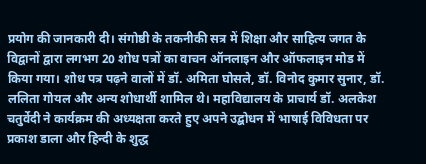प्रयोग की जानकारी दी। संगोष्ठी के तकनीकी सत्र में शिक्षा और साहित्य जगत के विद्वानों द्वारा लगभग 20 शोध पत्रों का वाचन ऑनलाइन और ऑफलाइन मोड में किया गया। शोध पत्र पढ़ने वालों में डॉ. अमिता घोसले, डॉ. विनोद कुमार सुनार, डॉ. ललिता गोयल और अन्य शोधार्थी शामिल थे। महाविद्यालय के प्राचार्य डॉ. अलकेश चतुर्वेदी ने कार्यक्रम की अध्यक्षता करते हुए अपने उद्बोधन में भाषाई विविधता पर प्रकाश डाला और हिन्दी के शुद्ध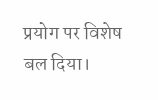प्रयोग पर विशेष बल दिया।